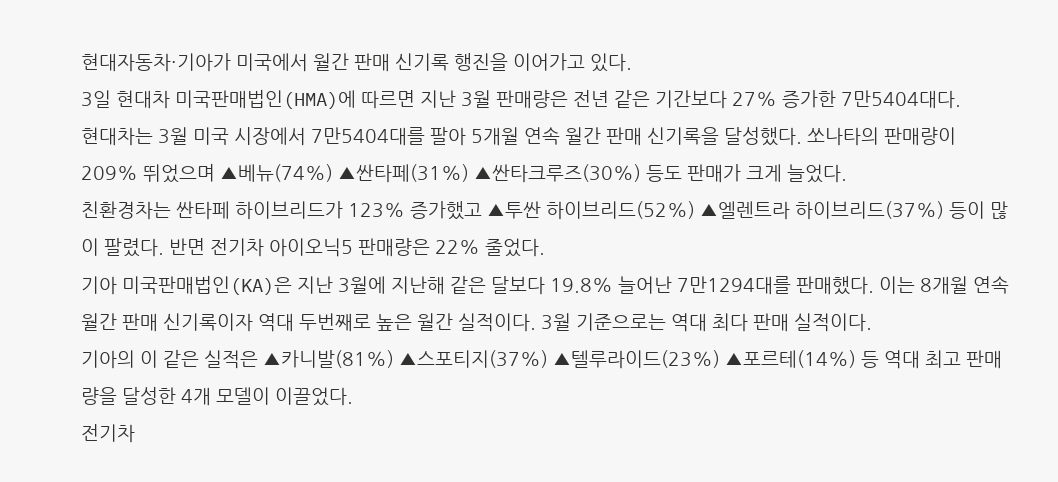현대자동차·기아가 미국에서 월간 판매 신기록 행진을 이어가고 있다.
3일 현대차 미국판매법인(HMA)에 따르면 지난 3월 판매량은 전년 같은 기간보다 27% 증가한 7만5404대다.
현대차는 3월 미국 시장에서 7만5404대를 팔아 5개월 연속 월간 판매 신기록을 달성했다. 쏘나타의 판매량이 209% 뛰었으며 ▲베뉴(74%) ▲싼타페(31%) ▲싼타크루즈(30%) 등도 판매가 크게 늘었다.
친환경차는 싼타페 하이브리드가 123% 증가했고 ▲투싼 하이브리드(52%) ▲엘렌트라 하이브리드(37%) 등이 많이 팔렸다. 반면 전기차 아이오닉5 판매량은 22% 줄었다.
기아 미국판매법인(KA)은 지난 3월에 지난해 같은 달보다 19.8% 늘어난 7만1294대를 판매했다. 이는 8개월 연속 월간 판매 신기록이자 역대 두번째로 높은 월간 실적이다. 3월 기준으로는 역대 최다 판매 실적이다.
기아의 이 같은 실적은 ▲카니발(81%) ▲스포티지(37%) ▲텔루라이드(23%) ▲포르테(14%) 등 역대 최고 판매량을 달성한 4개 모델이 이끌었다.
전기차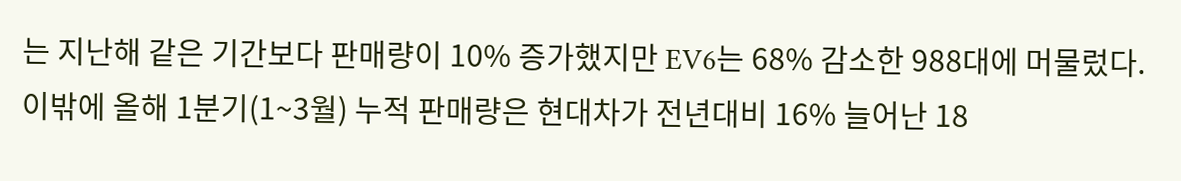는 지난해 같은 기간보다 판매량이 10% 증가했지만 EV6는 68% 감소한 988대에 머물렀다.
이밖에 올해 1분기(1~3월) 누적 판매량은 현대차가 전년대비 16% 늘어난 18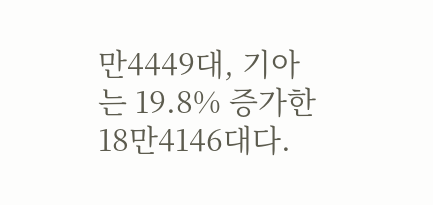만4449대, 기아는 19.8% 증가한 18만4146대다.